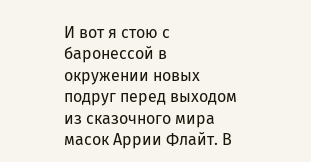И вот я стою с баронессой в окружении новых подруг перед выходом из сказочного мира масок Аррии Флайт. В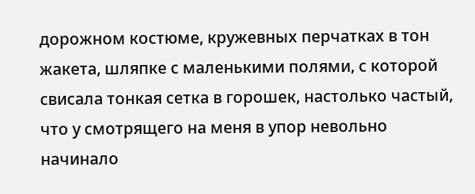дорожном костюме, кружевных перчатках в тон жакета, шляпке с маленькими полями, с которой свисала тонкая сетка в горошек, настолько частый, что у смотрящего на меня в упор невольно начинало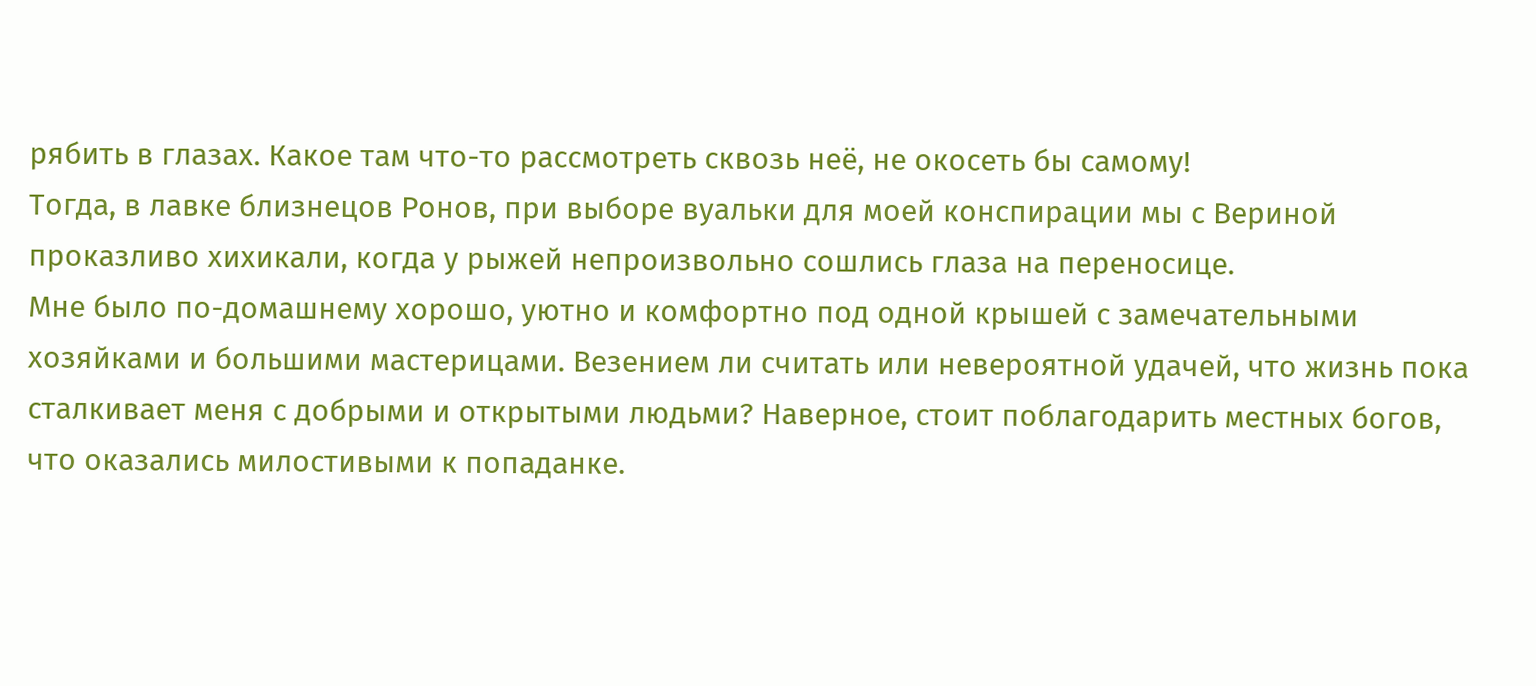рябить в глазах. Какое там что-то рассмотреть сквозь неё, не окосеть бы самому!
Тогда, в лавке близнецов Ронов, при выборе вуальки для моей конспирации мы с Вериной проказливо хихикали, когда у рыжей непроизвольно сошлись глаза на переносице.
Мне было по-домашнему хорошо, уютно и комфортно под одной крышей с замечательными хозяйками и большими мастерицами. Везением ли считать или невероятной удачей, что жизнь пока сталкивает меня с добрыми и открытыми людьми? Наверное, стоит поблагодарить местных богов, что оказались милостивыми к попаданке.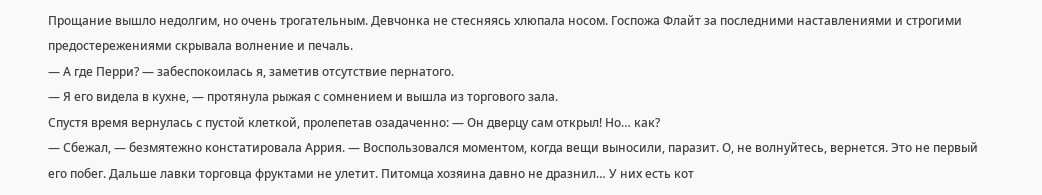Прощание вышло недолгим, но очень трогательным. Девчонка не стесняясь хлюпала носом. Госпожа Флайт за последними наставлениями и строгими предостережениями скрывала волнение и печаль.
— А где Перри? — забеспокоилась я, заметив отсутствие пернатого.
— Я его видела в кухне, — протянула рыжая с сомнением и вышла из торгового зала.
Спустя время вернулась с пустой клеткой, пролепетав озадаченно: — Он дверцу сам открыл! Но… как?
— Сбежал, — безмятежно констатировала Аррия. — Воспользовался моментом, когда вещи выносили, паразит. О, не волнуйтесь, вернется. Это не первый его побег. Дальше лавки торговца фруктами не улетит. Питомца хозяина давно не дразнил… У них есть кот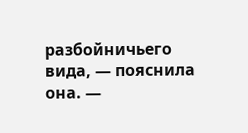разбойничьего вида, — пояснила она. —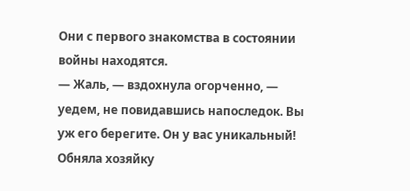Они с первого знакомства в состоянии войны находятся.
— Жаль, — вздохнула огорченно, — уедем, не повидавшись напоследок. Вы уж его берегите. Он у вас уникальный!
Обняла хозяйку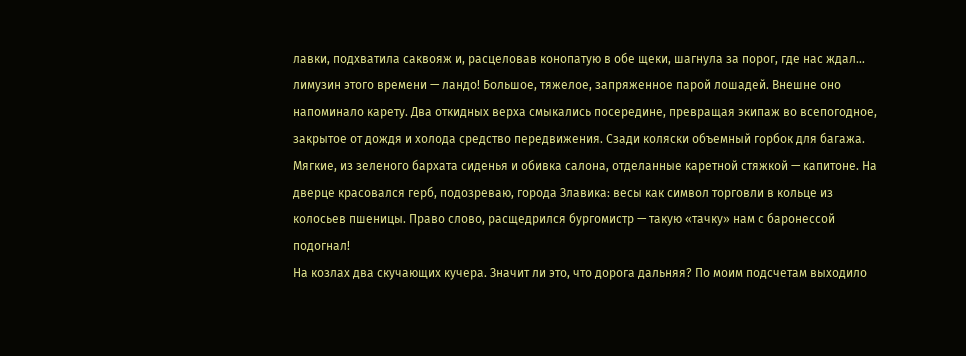лавки, подхватила саквояж и, расцеловав конопатую в обе щеки, шагнула за порог, где нас ждал… лимузин этого времени — ландо! Большое, тяжелое, запряженное парой лошадей. Внешне оно напоминало карету. Два откидных верха смыкались посередине, превращая экипаж во всепогодное, закрытое от дождя и холода средство передвижения. Сзади коляски объемный горбок для багажа. Мягкие, из зеленого бархата сиденья и обивка салона, отделанные каретной стяжкой — капитоне. На дверце красовался герб, подозреваю, города Злавика: весы как символ торговли в кольце из колосьев пшеницы. Право слово, расщедрился бургомистр — такую «тачку» нам с баронессой подогнал!
На козлах два скучающих кучера. Значит ли это, что дорога дальняя? По моим подсчетам выходило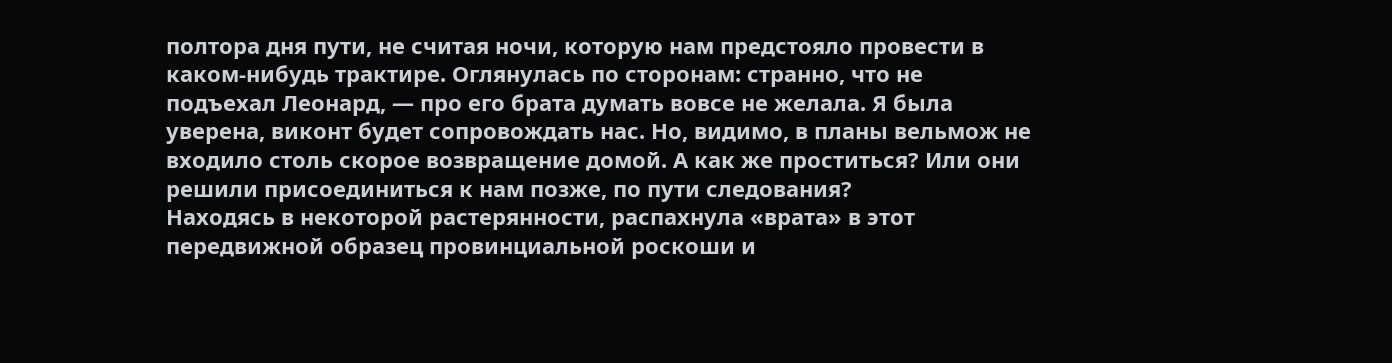полтора дня пути, не считая ночи, которую нам предстояло провести в каком-нибудь трактире. Оглянулась по сторонам: странно, что не подъехал Леонард, — про его брата думать вовсе не желала. Я была уверена, виконт будет сопровождать нас. Но, видимо, в планы вельмож не входило столь скорое возвращение домой. А как же проститься? Или они решили присоединиться к нам позже, по пути следования?
Находясь в некоторой растерянности, распахнула «врата» в этот передвижной образец провинциальной роскоши и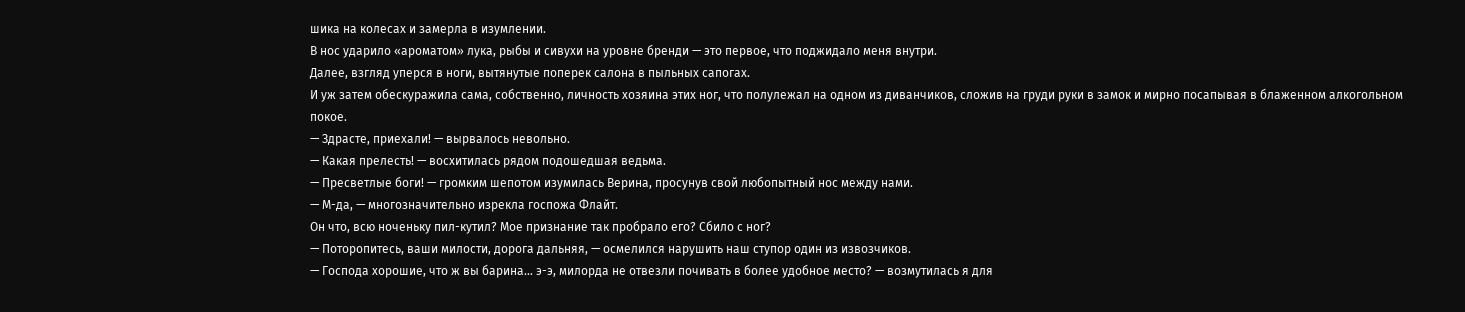шика на колесах и замерла в изумлении.
В нос ударило «ароматом» лука, рыбы и сивухи на уровне бренди — это первое, что поджидало меня внутри.
Далее, взгляд уперся в ноги, вытянутые поперек салона в пыльных сапогах.
И уж затем обескуражила сама, собственно, личность хозяина этих ног, что полулежал на одном из диванчиков, сложив на груди руки в замок и мирно посапывая в блаженном алкогольном покое.
— Здрасте, приехали! — вырвалось невольно.
— Какая прелесть! — восхитилась рядом подошедшая ведьма.
— Пресветлые боги! — громким шепотом изумилась Верина, просунув свой любопытный нос между нами.
— М-да, — многозначительно изрекла госпожа Флайт.
Он что, всю ноченьку пил-кутил? Мое признание так пробрало его? Сбило с ног?
— Поторопитесь, ваши милости, дорога дальняя, — осмелился нарушить наш ступор один из извозчиков.
— Господа хорошие, что ж вы барина… э-э, милорда не отвезли почивать в более удобное место? — возмутилась я для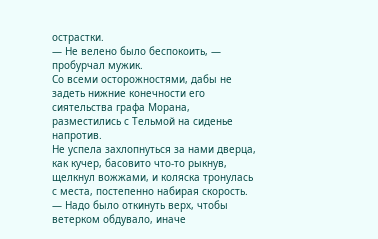острастки.
— Не велено было беспокоить, — пробурчал мужик.
Со всеми осторожностями, дабы не задеть нижние конечности его сиятельства графа Морана, разместились с Тельмой на сиденье напротив.
Не успела захлопнуться за нами дверца, как кучер, басовито что-то рыкнув, щелкнул вожжами, и коляска тронулась с места, постепенно набирая скорость.
— Надо было откинуть верх, чтобы ветерком обдувало, иначе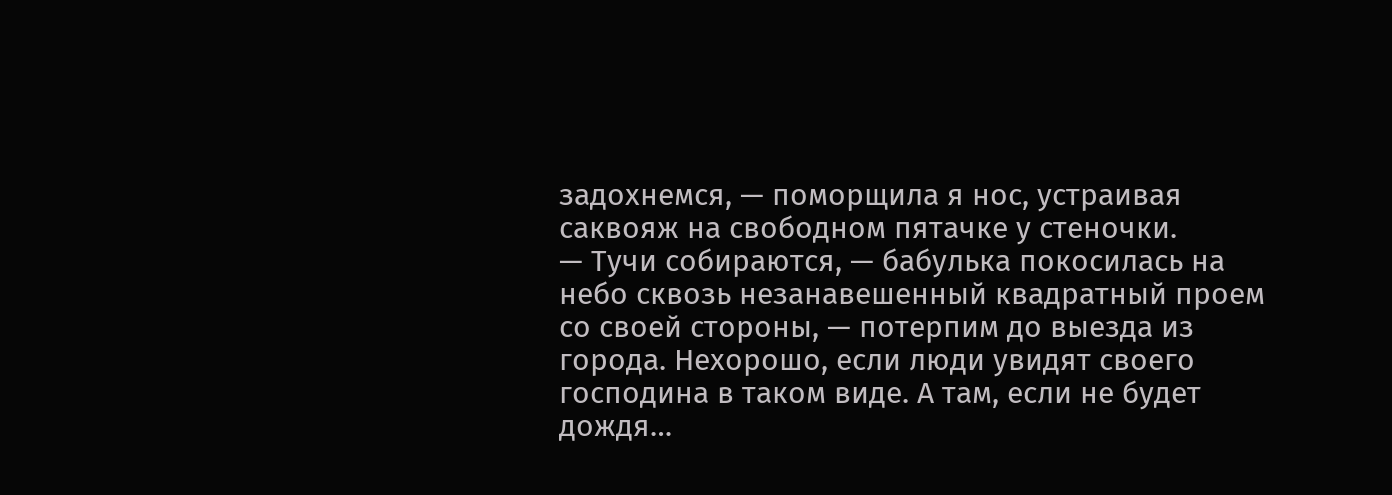задохнемся, — поморщила я нос, устраивая саквояж на свободном пятачке у стеночки.
— Тучи собираются, — бабулька покосилась на небо сквозь незанавешенный квадратный проем со своей стороны, — потерпим до выезда из города. Нехорошо, если люди увидят своего господина в таком виде. А там, если не будет дождя…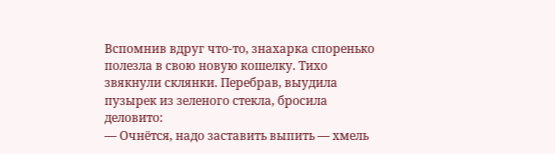Вспомнив вдруг что-то, знахарка споренько полезла в свою новую кошелку. Тихо звякнули склянки. Перебрав, выудила пузырек из зеленого стекла, бросила деловито:
— Очнётся, надо заставить выпить — хмель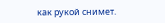как рукой снимет.